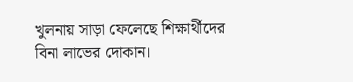খুলনায় সাড়া ফেলেছে শিক্ষার্থীদের বিনা লাভের দোকান।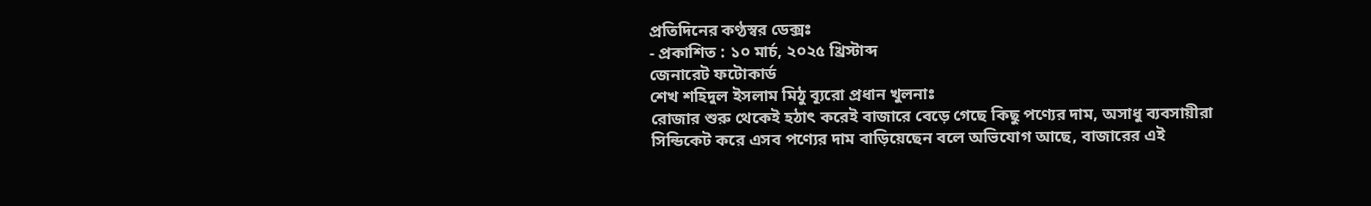প্রতিদিনের কণ্ঠস্বর ডেক্সঃ
- প্রকাশিত : ১০ মার্চ, ২০২৫ খ্রিস্টাব্দ
জেনারেট ফটোকার্ড
শেখ শহিদুল ইসলাম মিঠু ব্যূরো প্রধান খুলনাঃ
রোজার শুরু থেকেই হঠাৎ করেই বাজারে বেড়ে গেছে কিছু পণ্যের দাম, অসাধু ব্যবসায়ীরা সিন্ডিকেট করে এসব পণ্যের দাম বাড়িয়েছেন বলে অভিযোগ আছে, বাজারের এই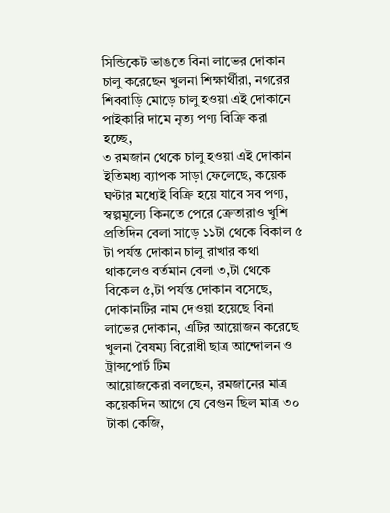সিন্ডিকেট ভাঙতে বিনা লাভের দোকান চালু করেছেন খুলনা শিক্ষার্থীরা, নগরের শিববাড়ি মোড়ে চালু হওয়া এই দোকানে পাইকারি দামে নৃত্য পণ্য বিক্রি করা হচ্ছে,
৩ রমজান থেকে চালু হওয়া এই দোকান ইতিমধ্য ব্যাপক সাড়া ফেলেছে, কয়েক ঘণ্টার মধ্যেই বিক্রি হয়ে যাবে সব পণ্য, স্বল্পমূল্যে কিনতে পেরে ক্রেতারাও খুশি প্রতিদিন বেলা সাড়ে ১১টা থেকে বিকাল ৫ টা পর্যন্ত দোকান চালু রাখার কথা থাকলেও বর্তমান বেলা ৩,টা থেকে বিকেল ৫,টা পর্যন্ত দোকান বসেছে, দোকানটির নাম দেওয়া হয়েছে বিনা লাভের দোকান, এটির আয়োজন করেছে খুলনা বৈষম্য বিরোধী ছাত্র আন্দোলন ও ট্রান্সপোর্ট টিম
আয়োজকেরা বলছেন, রমজানের মাত্র কয়েকদিন আগে যে বেগুন ছিল মাত্র ৩০ টাকা কেজি,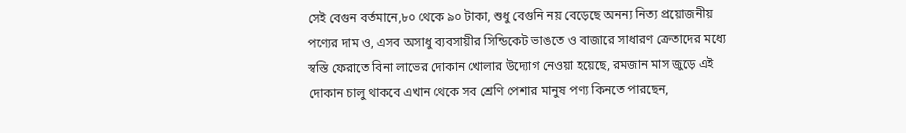সেই বেগুন বর্তমানে,৮০ থেকে ৯০ টাকা, শুধু বেগুনি নয় বেড়েছে অনন্য নিত্য প্রয়োজনীয় পণ্যের দাম ও, এসব অসাধু ব্যবসায়ীর সিন্ডিকেট ভাঙতে ও বাজারে সাধারণ ক্রেতাদের মধ্যে স্বস্তি ফেরাতে বিনা লাভের দোকান খোলার উদ্যোগ নেওয়া হয়েছে, রমজান মাস জুড়ে এই দোকান চালু থাকবে এখান থেকে সব শ্রেণি পেশার মানুষ পণ্য কিনতে পারছেন,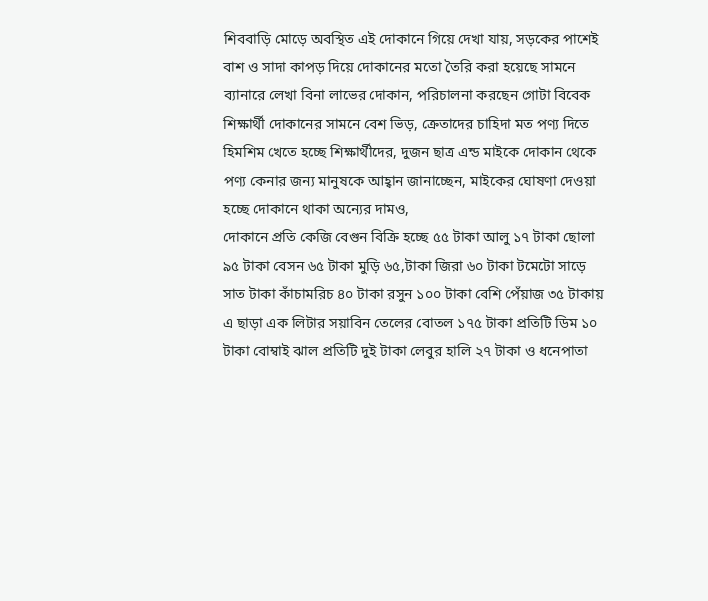শিববাড়ি মোড়ে অবস্থিত এই দোকানে গিয়ে দেখা যায়, সড়কের পাশেই বাশ ও সাদা কাপড় দিয়ে দোকানের মতো তৈরি করা হয়েছে সামনে ব্যানারে লেখা বিনা লাভের দোকান, পরিচালনা করছেন গোটা বিবেক শিক্ষার্থী দোকানের সামনে বেশ ভিড়, ক্রেতাদের চাহিদা মত পণ্য দিতে হিমশিম খেতে হচ্ছে শিক্ষার্থীদের, দুজন ছাত্র এন্ড মাইকে দোকান থেকে পণ্য কেনার জন্য মানুষকে আহ্বান জানাচ্ছেন, মাইকের ঘোষণা দেওয়া হচ্ছে দোকানে থাকা অন্যের দামও,
দোকানে প্রতি কেজি বেগুন বিক্রি হচ্ছে ৫৫ টাকা আলু ১৭ টাকা ছোলা ৯৫ টাকা বেসন ৬৫ টাকা মুড়ি ৬৫,টাকা জিরা ৬০ টাকা টমেটো সাড়ে সাত টাকা কাঁচামরিচ ৪০ টাকা রসুন ১০০ টাকা বেশি পেঁয়াজ ৩৫ টাকায় এ ছাড়া এক লিটার সয়াবিন তেলের বোতল ১৭৫ টাকা প্রতিটি ডিম ১০ টাকা বোম্বাই ঝাল প্রতিটি দুই টাকা লেবুর হালি ২৭ টাকা ও ধনেপাতা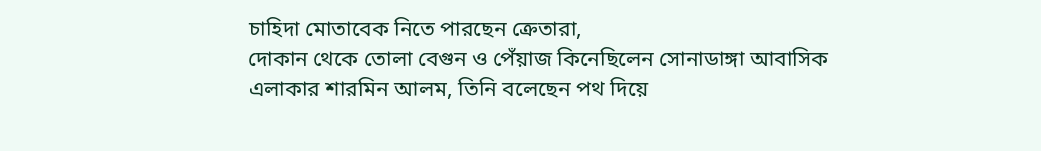চাহিদা মোতাবেক নিতে পারছেন ক্রেতারা,
দোকান থেকে তোলা বেগুন ও পেঁয়াজ কিনেছিলেন সোনাডাঙ্গা আবাসিক এলাকার শারমিন আলম, তিনি বলেছেন পথ দিয়ে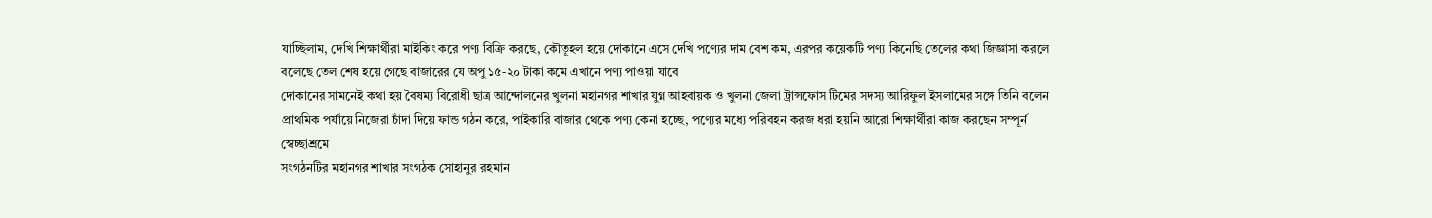যাচ্ছিলাম, দেখি শিক্ষার্থীরা মাইকিং করে পণ্য বিক্রি করছে, কৌতূহল হয়ে দোকানে এসে দেখি পণ্যের দাম বেশ কম, এরপর কয়েকটি পণ্য কিনেছি তেলের কথা জিজ্ঞাসা করলে বলেছে তেল শেষ হয়ে গেছে বাজারের যে অপু ১৫-২০ টাকা কমে এখানে পণ্য পাওয়া যাবে
দোকানের সামনেই কথা হয় বৈষম্য বিরোধী ছাত্র আন্দোলনের খুলনা মহানগর শাখার যুগ্ন আহবায়ক ও খুলনা জেলা ট্রান্সফোস টিমের সদস্য আরিফুল ইসলামের সঙ্গে তিনি বলেন প্রাথমিক পর্যায়ে নিজেরা চাঁদা দিয়ে ফান্ড গঠন করে, পাইকারি বাজার থেকে পণ্য কেনা হচ্ছে, পণ্যের মধ্যে পরিবহন করজ ধরা হয়নি আরো শিক্ষার্থীরা কাজ করছেন সম্পূর্ন স্বেচ্ছাশ্রমে
সংগঠনটির মহানগর শাখার সংগঠক সোহানুর রহমান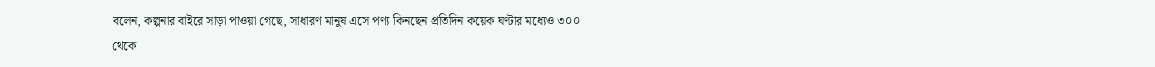বলেন, কল্পনার বাইরে সাড়া পাওয়া গেছে, সাধারণ মানুষ এসে পণ্য কিনছেন প্রতিদিন কয়েক ঘণ্টার মধ্যেও ৩০০ থেকে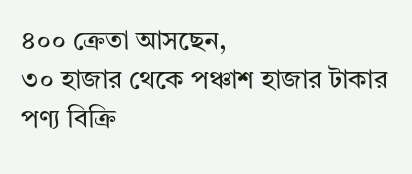৪০০ ক্রেতা আসছেন,
৩০ হাজার থেকে পঞ্চাশ হাজার টাকার পণ্য বিক্রি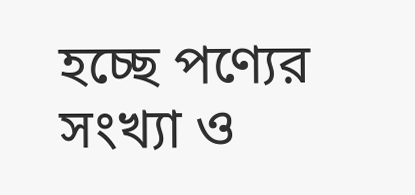হচ্ছে পণ্যের সংখ্যা ও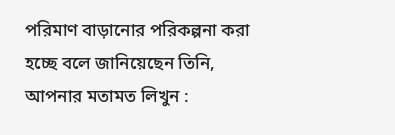পরিমাণ বাড়ানোর পরিকল্পনা করা হচ্ছে বলে জানিয়েছেন তিনি,
আপনার মতামত লিখুন :